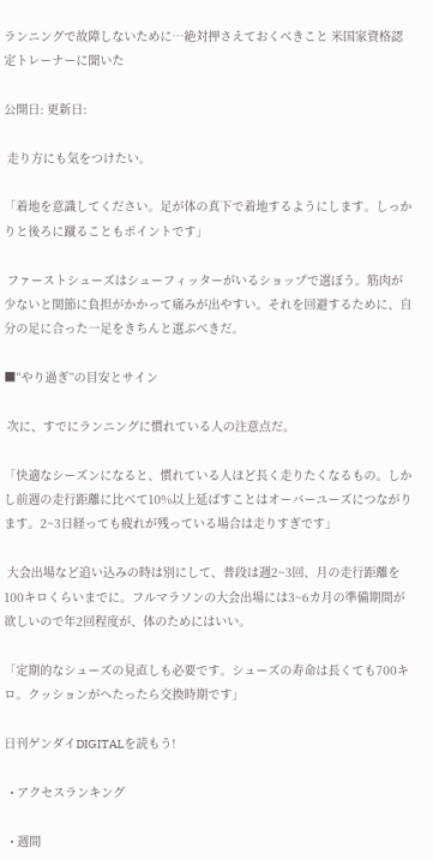ランニングで故障しないために…絶対押さえておくべきこと 米国家資格認定トレーナーに聞いた

公開日: 更新日:

 走り方にも気をつけたい。

「着地を意識してください。足が体の真下で着地するようにします。しっかりと後ろに蹴ることもポイントです」

 ファーストシューズはシューフィッターがいるショップで選ぼう。筋肉が少ないと関節に負担がかかって痛みが出やすい。それを回避するために、自分の足に合った一足をきちんと選ぶべきだ。

■“やり過ぎ”の目安とサイン

 次に、すでにランニングに慣れている人の注意点だ。

「快適なシーズンになると、慣れている人ほど長く走りたくなるもの。しかし前週の走行距離に比べて10%以上延ばすことはオーバーユーズにつながります。2~3日経っても疲れが残っている場合は走りすぎです」

 大会出場など追い込みの時は別にして、普段は週2~3回、月の走行距離を100キロくらいまでに。フルマラソンの大会出場には3~6カ月の準備期間が欲しいので年2回程度が、体のためにはいい。

「定期的なシューズの見直しも必要です。シューズの寿命は長くても700キロ。クッションがへたったら交換時期です」

日刊ゲンダイDIGITALを読もう!

  • アクセスランキング

  • 週間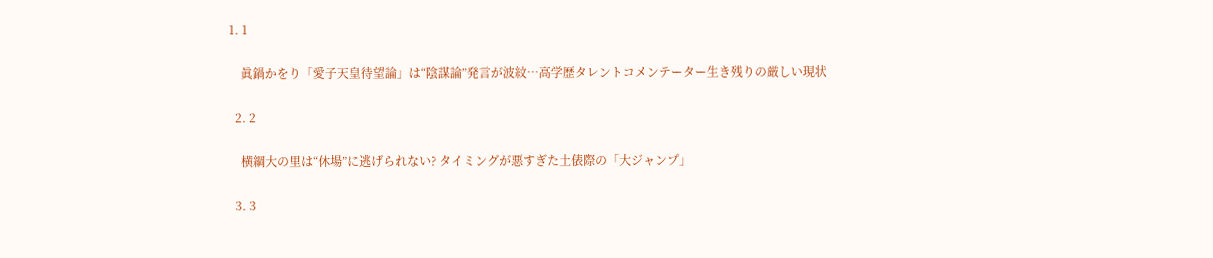1. 1

    眞鍋かをり「愛子天皇待望論」は“陰謀論”発言が波紋…高学歴タレントコメンテーター生き残りの厳しい現状

  2. 2

    横綱大の里は“休場”に逃げられない? タイミングが悪すぎた土俵際の「大ジャンプ」

  3. 3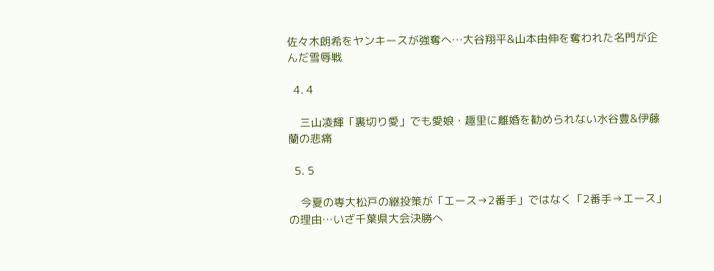佐々木朗希をヤンキースが強奪へ…大谷翔平&山本由伸を奪われた名門が企んだ雪辱戦

  4. 4

    三山凌輝「裏切り愛」でも愛娘・趣里に離婚を勧められない水谷豊&伊藤蘭の悲痛

  5. 5

    今夏の専大松戸の継投策が「エース→2番手」ではなく「2番手→エース」の理由…いざ千葉県大会決勝へ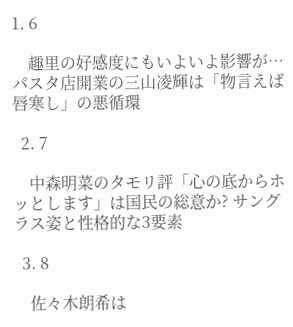1. 6

    趣里の好感度にもいよいよ影響が…パスタ店開業の三山凌輝は「物言えば唇寒し」の悪循環

  2. 7

    中森明菜のタモリ評「心の底からホッとします」は国民の総意か? サングラス姿と性格的な3要素

  3. 8

    佐々木朗希は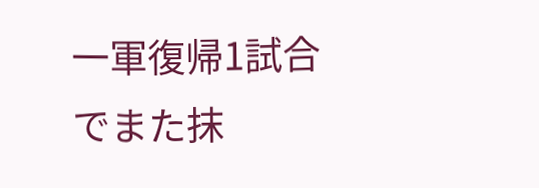一軍復帰1試合でまた抹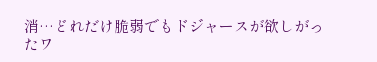消…どれだけ脆弱でもドジャースが欲しがったワ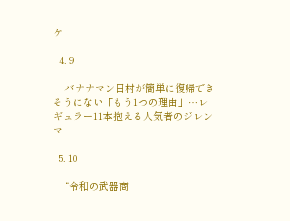ケ

  4. 9

    バナナマン日村が簡単に復帰できそうにない「もう1つの理由」…レギュラー11本抱える人気者のジレンマ

  5. 10

    “令和の武器商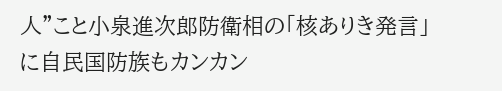人”こと小泉進次郎防衛相の「核ありき発言」に自民国防族もカンカン